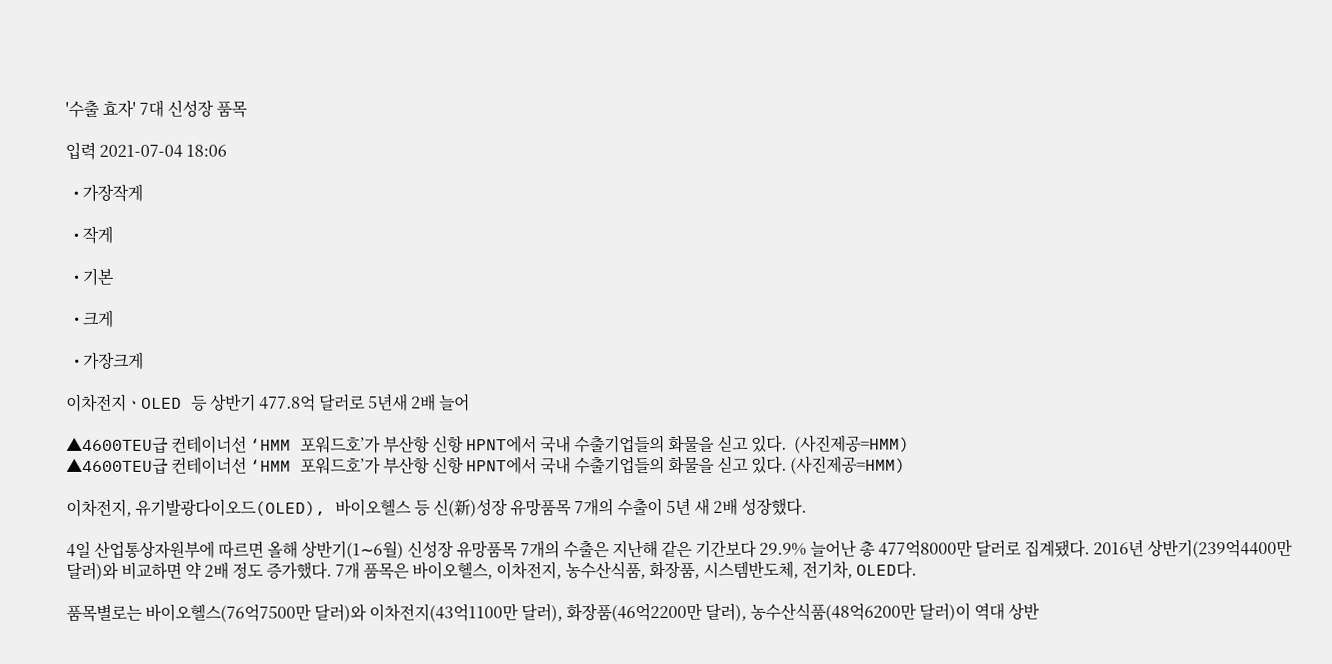'수출 효자' 7대 신성장 품목

입력 2021-07-04 18:06

  • 가장작게

  • 작게

  • 기본

  • 크게

  • 가장크게

이차전지ㆍOLED 등 상반기 477.8억 달러로 5년새 2배 늘어

▲4600TEU급 컨테이너선 ‘HMM 포워드호’가 부산항 신항 HPNT에서 국내 수출기업들의 화물을 싣고 있다.  (사진제공=HMM)
▲4600TEU급 컨테이너선 ‘HMM 포워드호’가 부산항 신항 HPNT에서 국내 수출기업들의 화물을 싣고 있다. (사진제공=HMM)

이차전지, 유기발광다이오드(OLED), 바이오헬스 등 신(新)성장 유망품목 7개의 수출이 5년 새 2배 성장했다.

4일 산업통상자원부에 따르면 올해 상반기(1∼6월) 신성장 유망품목 7개의 수출은 지난해 같은 기간보다 29.9% 늘어난 총 477억8000만 달러로 집계됐다. 2016년 상반기(239억4400만 달러)와 비교하면 약 2배 정도 증가했다. 7개 품목은 바이오헬스, 이차전지, 농수산식품, 화장품, 시스템반도체, 전기차, OLED다.

품목별로는 바이오헬스(76억7500만 달러)와 이차전지(43억1100만 달러), 화장품(46억2200만 달러), 농수산식품(48억6200만 달러)이 역대 상반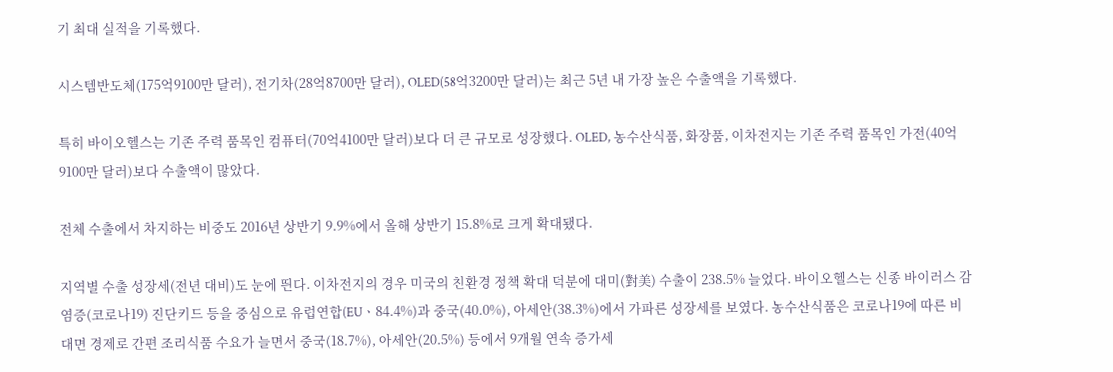기 최대 실적을 기록했다.

시스템반도체(175억9100만 달러), 전기차(28억8700만 달러), OLED(58억3200만 달러)는 최근 5년 내 가장 높은 수출액을 기록했다.

특히 바이오헬스는 기존 주력 품목인 컴퓨터(70억4100만 달러)보다 더 큰 규모로 성장했다. OLED, 농수산식품, 화장품, 이차전지는 기존 주력 품목인 가전(40억9100만 달러)보다 수출액이 많았다.

전체 수출에서 차지하는 비중도 2016년 상반기 9.9%에서 올해 상반기 15.8%로 크게 확대됐다.

지역별 수출 성장세(전년 대비)도 눈에 띈다. 이차전지의 경우 미국의 친환경 정책 확대 덕분에 대미(對美) 수출이 238.5% 늘었다. 바이오헬스는 신종 바이러스 감염증(코로나19) 진단키드 등을 중심으로 유럽연합(EUㆍ84.4%)과 중국(40.0%), 아세안(38.3%)에서 가파른 성장세를 보였다. 농수산식품은 코로나19에 따른 비대면 경제로 간편 조리식품 수요가 늘면서 중국(18.7%), 아세안(20.5%) 등에서 9개월 연속 증가세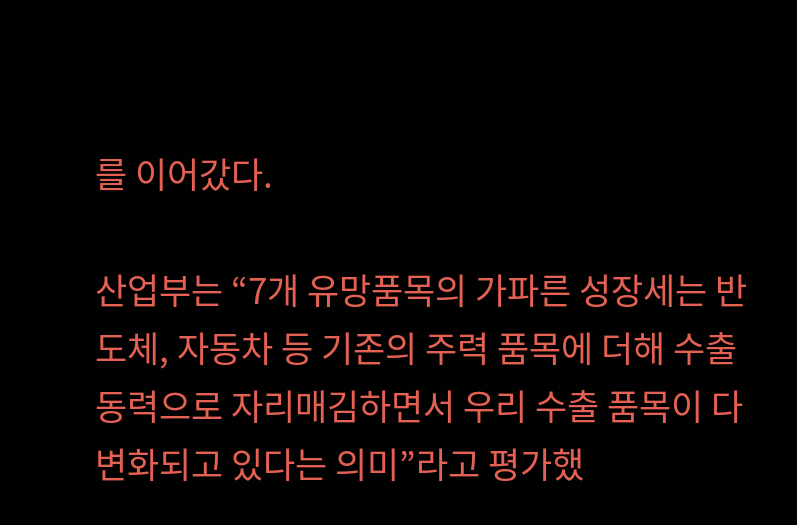를 이어갔다.

산업부는 “7개 유망품목의 가파른 성장세는 반도체, 자동차 등 기존의 주력 품목에 더해 수출 동력으로 자리매김하면서 우리 수출 품목이 다변화되고 있다는 의미”라고 평가했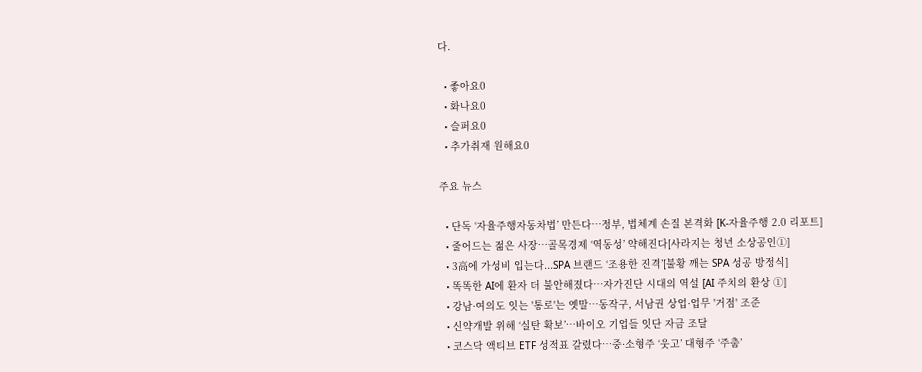다.

  • 좋아요0
  • 화나요0
  • 슬퍼요0
  • 추가취재 원해요0

주요 뉴스

  • 단독 ‘자율주행자동차법’ 만든다…정부, 법체계 손질 본격화 [K-자율주행 2.0 리포트]
  • 줄어드는 젊은 사장…골목경제 ‘역동성’ 약해진다[사라지는 청년 소상공인①]
  • 3高에 가성비 입는다...SPA 브랜드 ‘조용한 진격’[불황 깨는 SPA 성공 방정식]
  • 똑똑한 AI에 환자 더 불안해졌다…자가진단 시대의 역설 [AI 주치의 환상 ①]
  • 강남·여의도 잇는 '통로'는 옛말⋯동작구, 서남권 상업·업무 '거점' 조준
  • 신약개발 위해 ‘실탄 확보’…바이오 기업들 잇단 자금 조달
  • 코스닥 액티브 ETF 성적표 갈렸다…중·소형주 ‘웃고’ 대형주 ‘주춤’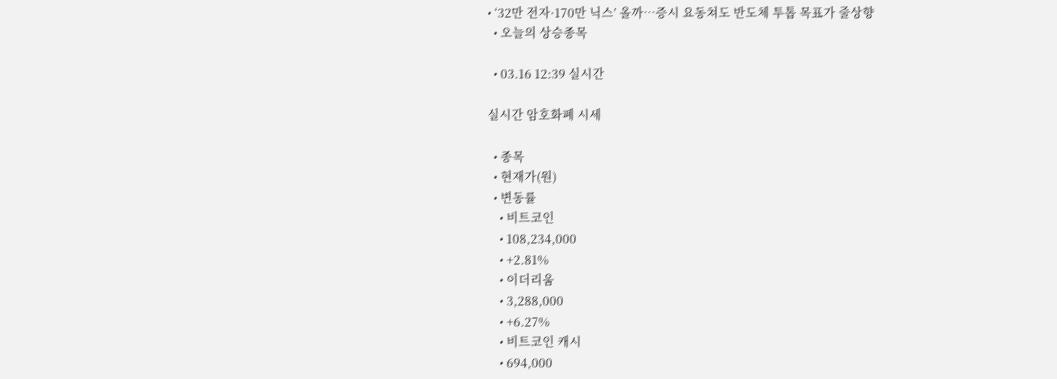• ‘32만 전자·170만 닉스’ 올까…증시 요동쳐도 반도체 투톱 목표가 줄상향
  • 오늘의 상승종목

  • 03.16 12:39 실시간

실시간 암호화폐 시세

  • 종목
  • 현재가(원)
  • 변동률
    • 비트코인
    • 108,234,000
    • +2.81%
    • 이더리움
    • 3,288,000
    • +6.27%
    • 비트코인 캐시
    • 694,000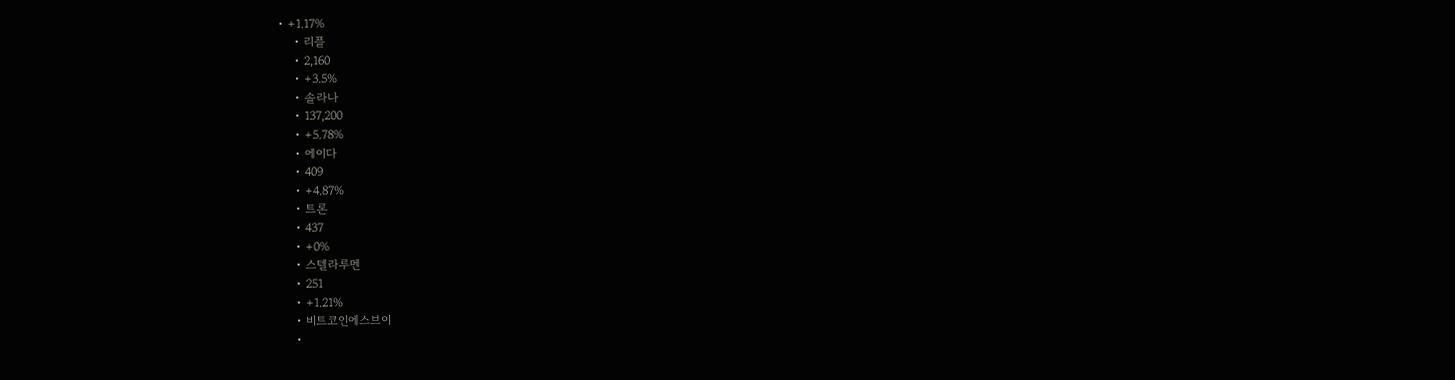• +1.17%
    • 리플
    • 2,160
    • +3.5%
    • 솔라나
    • 137,200
    • +5.78%
    • 에이다
    • 409
    • +4.87%
    • 트론
    • 437
    • +0%
    • 스텔라루멘
    • 251
    • +1.21%
    • 비트코인에스브이
    •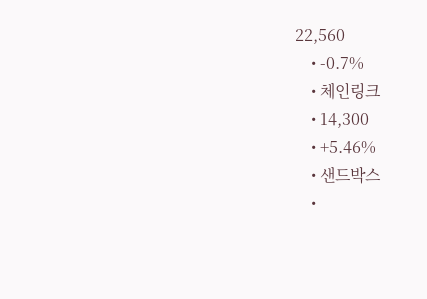22,560
    • -0.7%
    • 체인링크
    • 14,300
    • +5.46%
    • 샌드박스
    •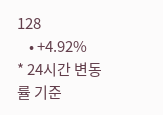128
    • +4.92%
* 24시간 변동률 기준